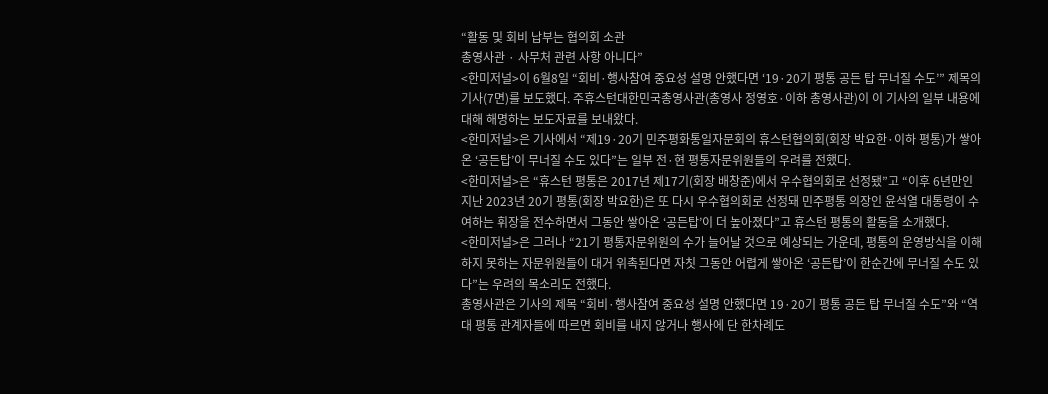“활동 및 회비 납부는 협의회 소관
총영사관 · 사무처 관련 사항 아니다”
<한미저널>이 6월8일 “회비·행사참여 중요성 설명 안했다면 ‘19·20기 평통 공든 탑 무너질 수도’” 제목의 기사(7면)를 보도했다. 주휴스턴대한민국총영사관(총영사 정영호·이하 총영사관)이 이 기사의 일부 내용에 대해 해명하는 보도자료를 보내왔다.
<한미저널>은 기사에서 “제19·20기 민주평화통일자문회의 휴스턴협의회(회장 박요한·이하 평통)가 쌓아온 ‘공든탑’이 무너질 수도 있다”는 일부 전·현 평통자문위원들의 우려를 전했다.
<한미저널>은 “휴스턴 평통은 2017년 제17기(회장 배창준)에서 우수협의회로 선정됐”고 “이후 6년만인 지난 2023년 20기 평통(회장 박요한)은 또 다시 우수협의회로 선정돼 민주평통 의장인 윤석열 대통령이 수여하는 휘장을 전수하면서 그동안 쌓아온 ‘공든탑’이 더 높아졌다”고 휴스턴 평통의 활동을 소개했다.
<한미저널>은 그러나 “21기 평통자문위원의 수가 늘어날 것으로 예상되는 가운데, 평통의 운영방식을 이해하지 못하는 자문위원들이 대거 위촉된다면 자칫 그동안 어렵게 쌓아온 ‘공든탑’이 한순간에 무너질 수도 있다”는 우려의 목소리도 전했다.
총영사관은 기사의 제목 “회비·행사참여 중요성 설명 안했다면 19·20기 평통 공든 탑 무너질 수도”와 “역대 평통 관계자들에 따르면 회비를 내지 않거나 행사에 단 한차례도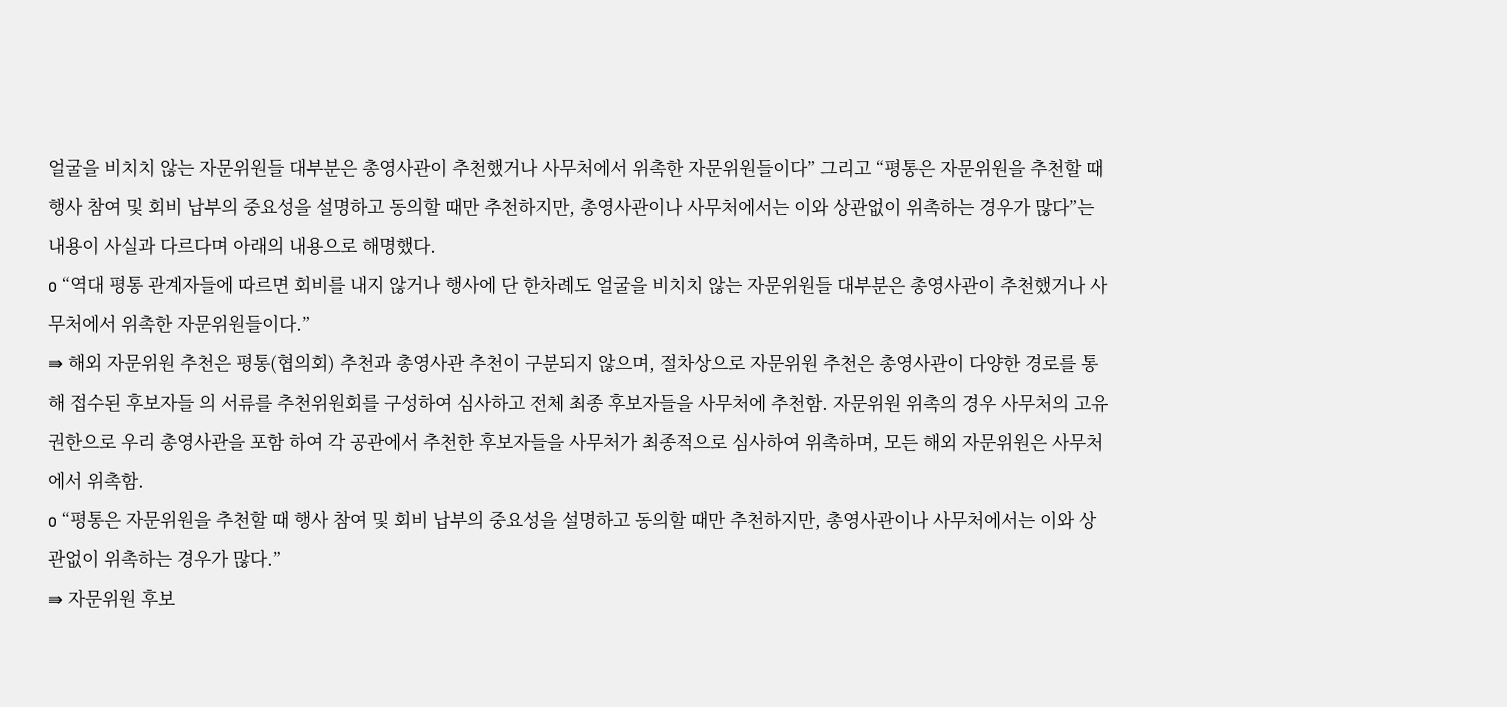얼굴을 비치치 않는 자문위원들 대부분은 총영사관이 추천했거나 사무처에서 위촉한 자문위원들이다” 그리고 “평통은 자문위원을 추천할 때 행사 참여 및 회비 납부의 중요성을 설명하고 동의할 때만 추천하지만, 총영사관이나 사무처에서는 이와 상관없이 위촉하는 경우가 많다”는 내용이 사실과 다르다며 아래의 내용으로 해명했다.
o “역대 평통 관계자들에 따르면 회비를 내지 않거나 행사에 단 한차례도 얼굴을 비치치 않는 자문위원들 대부분은 총영사관이 추천했거나 사무처에서 위촉한 자문위원들이다.”
⇛ 해외 자문위원 추천은 평통(협의회) 추천과 총영사관 추천이 구분되지 않으며, 절차상으로 자문위원 추천은 총영사관이 다양한 경로를 통해 접수된 후보자들 의 서류를 추천위원회를 구성하여 심사하고 전체 최종 후보자들을 사무처에 추천함. 자문위원 위촉의 경우 사무처의 고유 권한으로 우리 총영사관을 포함 하여 각 공관에서 추천한 후보자들을 사무처가 최종적으로 심사하여 위촉하며, 모든 해외 자문위원은 사무처에서 위촉함.
o “평통은 자문위원을 추천할 때 행사 참여 및 회비 납부의 중요성을 설명하고 동의할 때만 추천하지만, 총영사관이나 사무처에서는 이와 상관없이 위촉하는 경우가 많다.”
⇛ 자문위원 후보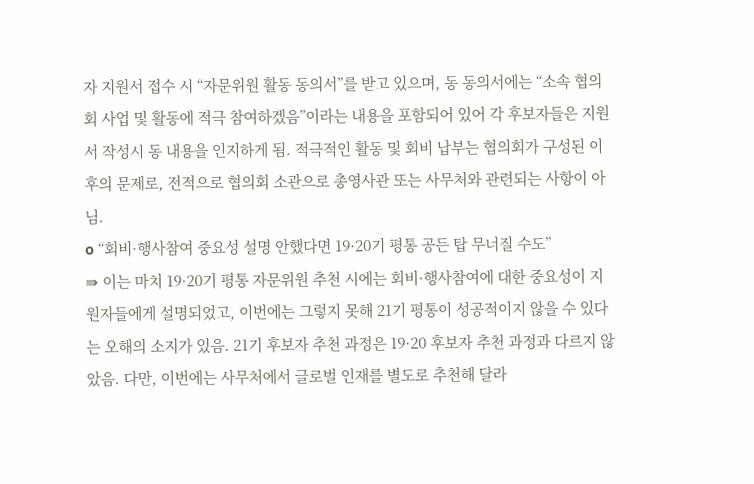자 지원서 접수 시 “자문위원 활동 동의서”를 받고 있으며, 동 동의서에는 “소속 협의회 사업 및 활동에 적극 참여하겠음”이라는 내용을 포함되어 있어 각 후보자들은 지원서 작성시 동 내용을 인지하게 됨. 적극적인 활동 및 회비 납부는 협의회가 구성된 이후의 문제로, 전적으로 협의회 소관으로 총영사관 또는 사무처와 관련되는 사항이 아님.
o “회비·행사참여 중요성 설명 안했다면 19·20기 평통 공든 탑 무너질 수도”
⇛ 이는 마치 19·20기 평통 자문위원 추천 시에는 회비·행사참여에 대한 중요성이 지원자들에게 설명되었고, 이번에는 그렇지 못해 21기 평통이 성공적이지 않을 수 있다는 오해의 소지가 있음. 21기 후보자 추천 과정은 19·20 후보자 추천 과정과 다르지 않았음. 다만, 이번에는 사무처에서 글로벌 인재를 별도로 추천해 달라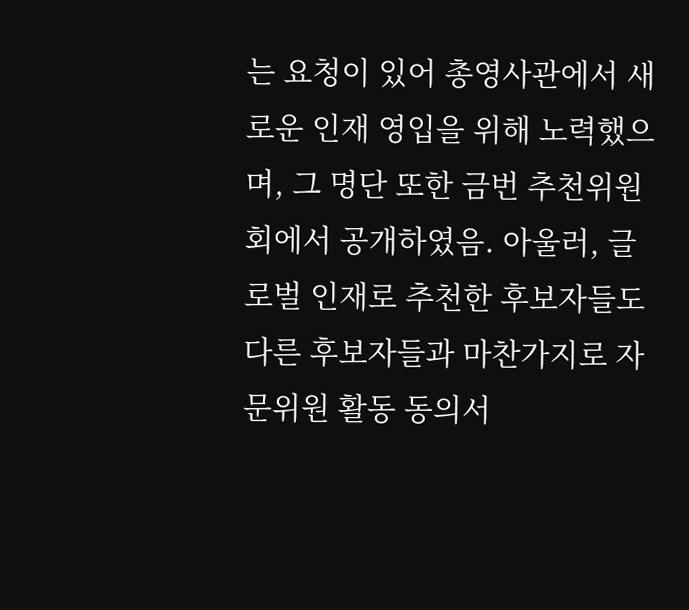는 요청이 있어 총영사관에서 새로운 인재 영입을 위해 노력했으며, 그 명단 또한 금번 추천위원회에서 공개하였음. 아울러, 글로벌 인재로 추천한 후보자들도 다른 후보자들과 마찬가지로 자문위원 활동 동의서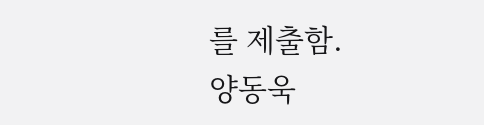를 제출함.
양동욱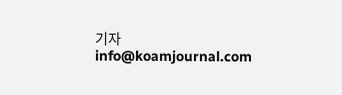기자
info@koamjournal.com